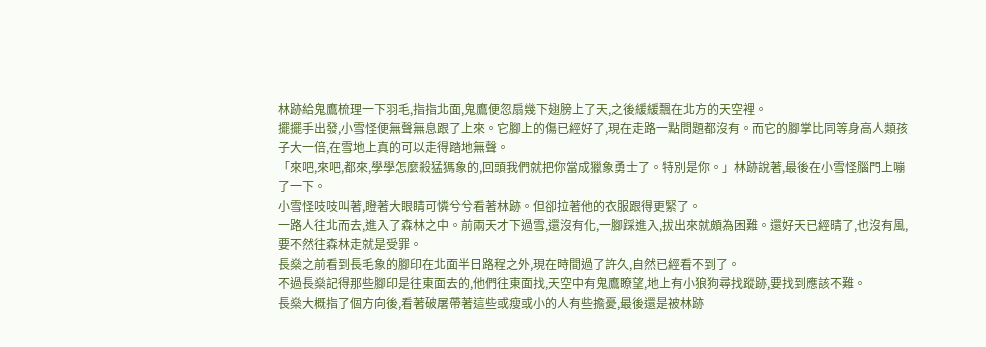林跡給鬼鷹梳理一下羽毛,指指北面,鬼鷹便忽扇幾下翅膀上了天,之後緩緩飄在北方的天空裡。
擺擺手出發,小雪怪便無聲無息跟了上來。它腳上的傷已經好了,現在走路一點問題都沒有。而它的腳掌比同等身高人類孩子大一倍,在雪地上真的可以走得踏地無聲。
「來吧,來吧,都來,學學怎麼殺猛獁象的,回頭我們就把你當成獵象勇士了。特別是你。」林跡說著,最後在小雪怪腦門上嘣了一下。
小雪怪吱吱叫著,瞪著大眼睛可憐兮兮看著林跡。但卻拉著他的衣服跟得更緊了。
一路人往北而去,進入了森林之中。前兩天才下過雪,還沒有化,一腳踩進入,拔出來就頗為困難。還好天已經晴了,也沒有風,要不然往森林走就是受罪。
長燊之前看到長毛象的腳印在北面半日路程之外,現在時間過了許久,自然已經看不到了。
不過長燊記得那些腳印是往東面去的,他們往東面找,天空中有鬼鷹瞭望,地上有小狼狗尋找蹤跡,要找到應該不難。
長燊大概指了個方向後,看著破屠帶著這些或瘦或小的人有些擔憂,最後還是被林跡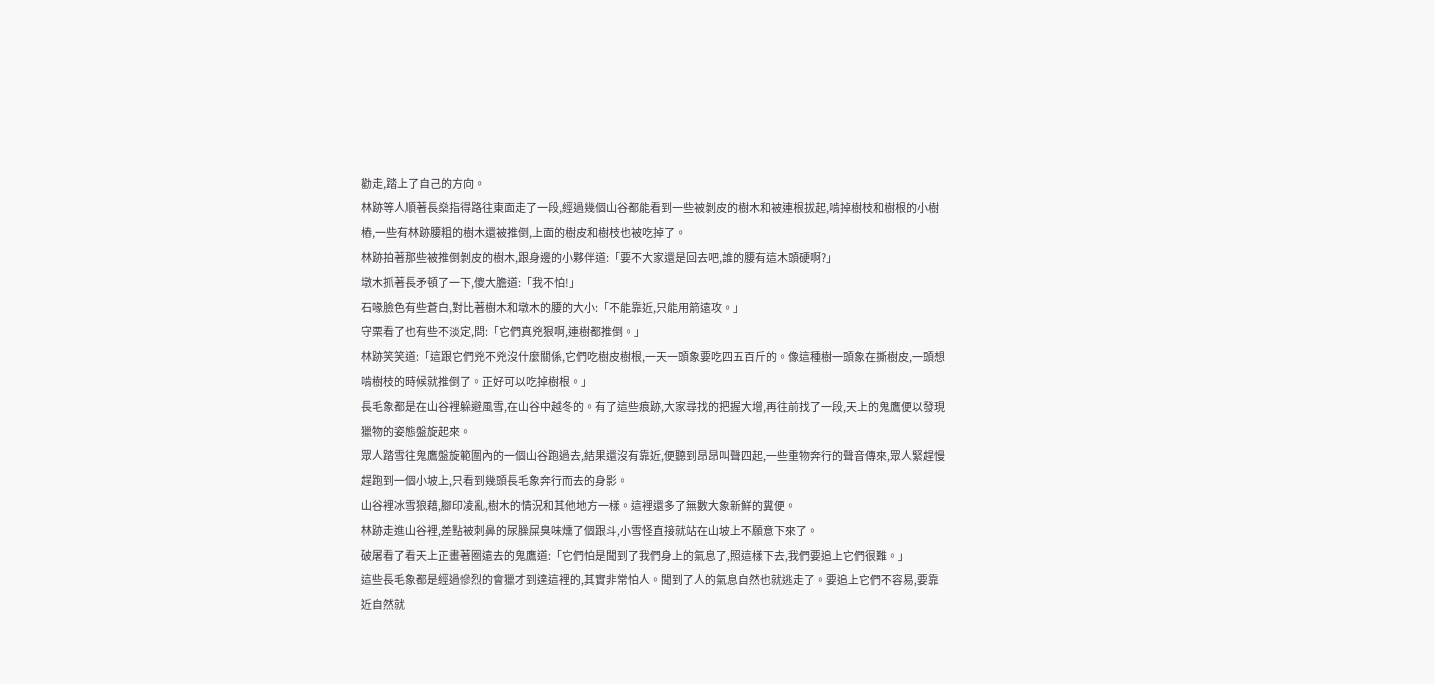勸走,踏上了自己的方向。
林跡等人順著長燊指得路往東面走了一段,經過幾個山谷都能看到一些被剝皮的樹木和被連根拔起,啃掉樹枝和樹根的小樹樁,一些有林跡腰粗的樹木還被推倒,上面的樹皮和樹枝也被吃掉了。
林跡拍著那些被推倒剝皮的樹木,跟身邊的小夥伴道:「要不大家還是回去吧,誰的腰有這木頭硬啊?」
墩木抓著長矛頓了一下,傻大膽道:「我不怕!」
石喙臉色有些蒼白,對比著樹木和墩木的腰的大小:「不能靠近,只能用箭遠攻。」
守栗看了也有些不淡定,問:「它們真兇狠啊,連樹都推倒。」
林跡笑笑道:「這跟它們兇不兇沒什麼關係,它們吃樹皮樹根,一天一頭象要吃四五百斤的。像這種樹一頭象在撕樹皮,一頭想啃樹枝的時候就推倒了。正好可以吃掉樹根。」
長毛象都是在山谷裡躲避風雪,在山谷中越冬的。有了這些痕跡,大家尋找的把握大增,再往前找了一段,天上的鬼鷹便以發現獵物的姿態盤旋起來。
眾人踏雪往鬼鷹盤旋範圍內的一個山谷跑過去,結果還沒有靠近,便聽到昂昂叫聲四起,一些重物奔行的聲音傳來,眾人緊趕慢趕跑到一個小坡上,只看到幾頭長毛象奔行而去的身影。
山谷裡冰雪狼藉,腳印凌亂,樹木的情況和其他地方一樣。這裡還多了無數大象新鮮的糞便。
林跡走進山谷裡,差點被刺鼻的尿臊屎臭味燻了個跟斗,小雪怪直接就站在山坡上不願意下來了。
破屠看了看天上正畫著圈遠去的鬼鷹道:「它們怕是聞到了我們身上的氣息了,照這樣下去,我們要追上它們很難。」
這些長毛象都是經過慘烈的會獵才到達這裡的,其實非常怕人。聞到了人的氣息自然也就逃走了。要追上它們不容易,要靠近自然就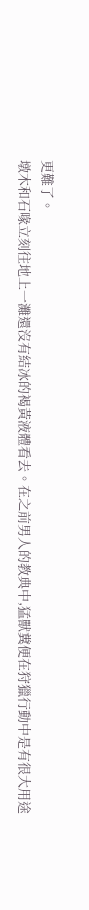更難了。
墩木和石喙立刻往地上一灘還沒有結冰的褐黃液體看去。在之前男人的教典中,猛獸糞便在狩獵行動中是有很大用途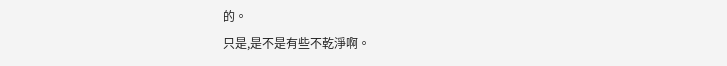的。
只是,是不是有些不乾淨啊。